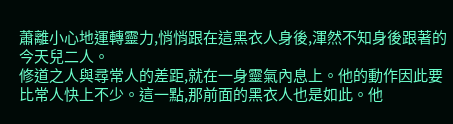蕭離小心地運轉靈力,悄悄跟在這黑衣人身後,渾然不知身後跟著的今天兒二人。
修道之人與尋常人的差距,就在一身靈氣內息上。他的動作因此要比常人快上不少。這一點,那前面的黑衣人也是如此。他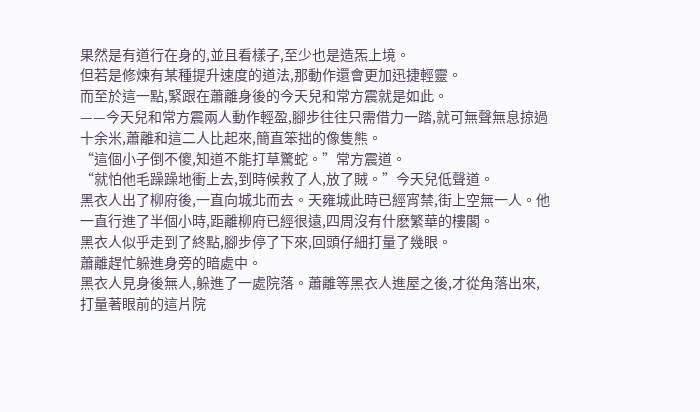果然是有道行在身的,並且看樣子,至少也是造炁上境。
但若是修煉有某種提升速度的道法,那動作還會更加迅捷輕靈。
而至於這一點,緊跟在蕭離身後的今天兒和常方震就是如此。
——今天兒和常方震兩人動作輕盈,腳步往往只需借力一踏,就可無聲無息掠過十余米,蕭離和這二人比起來,簡直笨拙的像隻熊。
“這個小子倒不傻,知道不能打草驚蛇。”常方震道。
“就怕他毛躁躁地衝上去,到時候救了人,放了賊。”今天兒低聲道。
黑衣人出了柳府後,一直向城北而去。天雍城此時已經宵禁,街上空無一人。他一直行進了半個小時,距離柳府已經很遠,四周沒有什麽繁華的樓閣。
黑衣人似乎走到了終點,腳步停了下來,回頭仔細打量了幾眼。
蕭離趕忙躲進身旁的暗處中。
黑衣人見身後無人,躲進了一處院落。蕭離等黑衣人進屋之後,才從角落出來,打量著眼前的這片院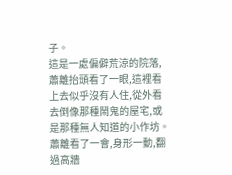子。
這是一處偏僻荒涼的院落,蕭離抬頭看了一眼,這裡看上去似乎沒有人住,從外看去倒像那種鬧鬼的屋宅,或是那種無人知道的小作坊。
蕭離看了一會,身形一動,翻過高牆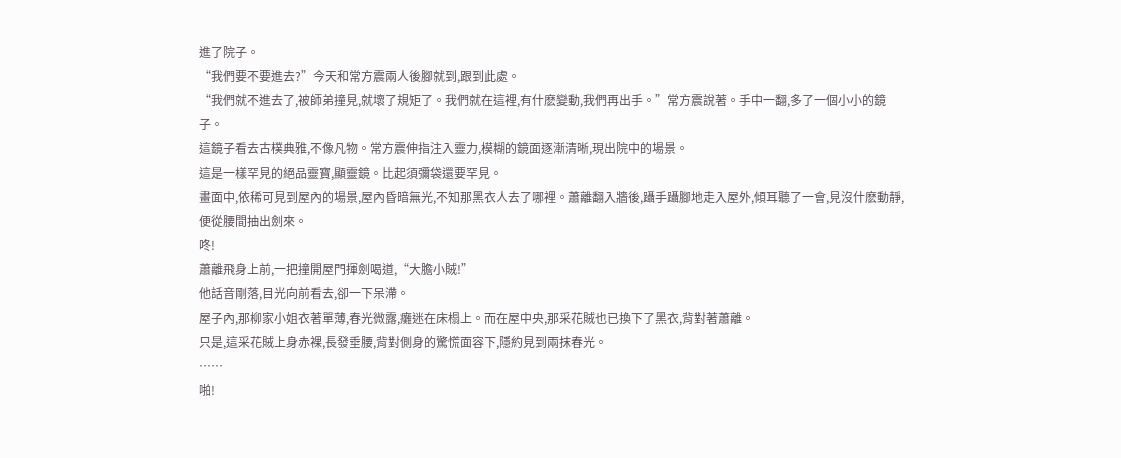進了院子。
“我們要不要進去?”今天和常方震兩人後腳就到,跟到此處。
“我們就不進去了,被師弟撞見,就壞了規矩了。我們就在這裡,有什麽變動,我們再出手。”常方震說著。手中一翻,多了一個小小的鏡子。
這鏡子看去古樸典雅,不像凡物。常方震伸指注入靈力,模糊的鏡面逐漸清晰,現出院中的場景。
這是一樣罕見的絕品靈寶,顯靈鏡。比起須彌袋還要罕見。
畫面中,依稀可見到屋內的場景,屋內昏暗無光,不知那黑衣人去了哪裡。蕭離翻入牆後,躡手躡腳地走入屋外,傾耳聽了一會,見沒什麽動靜,便從腰間抽出劍來。
咚!
蕭離飛身上前,一把撞開屋門揮劍喝道,“大膽小賊!”
他話音剛落,目光向前看去,卻一下呆滯。
屋子內,那柳家小姐衣著單薄,春光微露,癱迷在床榻上。而在屋中央,那采花賊也已換下了黑衣,背對著蕭離。
只是,這采花賊上身赤裸,長發垂腰,背對側身的驚慌面容下,隱約見到兩抹春光。
……
啪!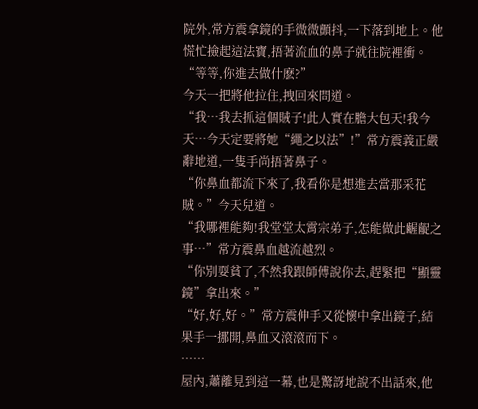院外,常方震拿鏡的手微微顫抖,一下落到地上。他慌忙撿起這法寶,捂著流血的鼻子就往院裡衝。
“等等,你進去做什麽?”
今天一把將他拉住,拽回來問道。
“我…我去抓這個賊子!此人實在膽大包天!我今天…今天定要將她“繩之以法”!”常方震義正嚴辭地道,一隻手尚捂著鼻子。
“你鼻血都流下來了,我看你是想進去當那采花賊。”今天兒道。
“我哪裡能夠!我堂堂太霄宗弟子,怎能做此齷齪之事…”常方震鼻血越流越烈。
“你別耍貧了,不然我跟師傅說你去,趕緊把“顯靈鏡”拿出來。”
“好,好,好。”常方震伸手又從懷中拿出鏡子,結果手一挪開,鼻血又滾滾而下。
……
屋內,蕭離見到這一幕,也是驚訝地說不出話來,他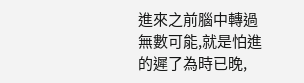進來之前腦中轉過無數可能,就是怕進的遲了為時已晚,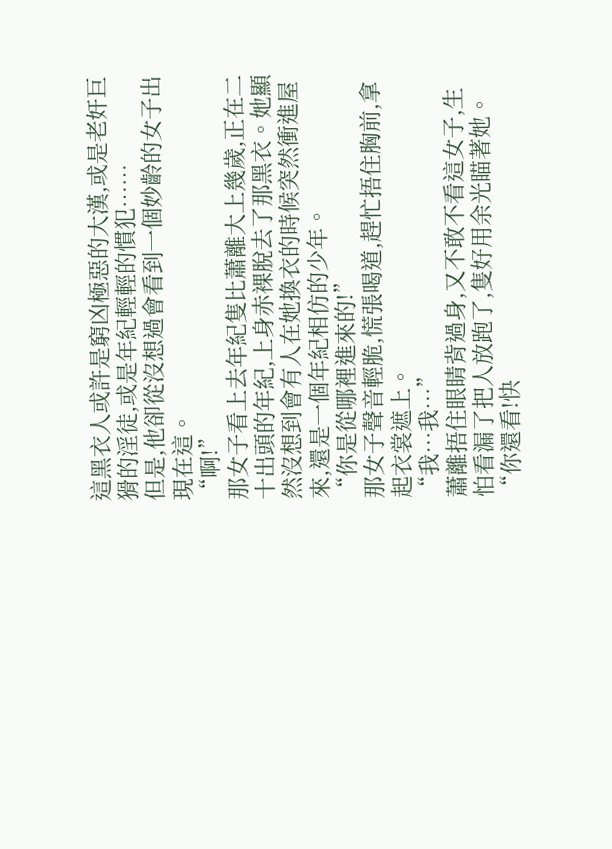這黑衣人或許是窮凶極惡的大漢,或是老奸巨猾的淫徒,或是年紀輕輕的慣犯……
但是,他卻從沒想過會看到一個妙齡的女子出現在這。
“啊!”
那女子看上去年紀隻比蕭離大上幾歲,正在二十出頭的年紀,上身赤裸脫去了那黑衣。她顯然沒想到會有人在她換衣的時候突然衝進屋來,還是一個年紀相仿的少年。
“你是從哪裡進來的!”
那女子聲音輕脆,慌張喝道,趕忙捂住胸前,拿起衣裳遮上。
“我…我…”
蕭離捂住眼睛背過身,又不敢不看這女子,生怕看漏了把人放跑了,隻好用余光瞄著她。
“你還看!快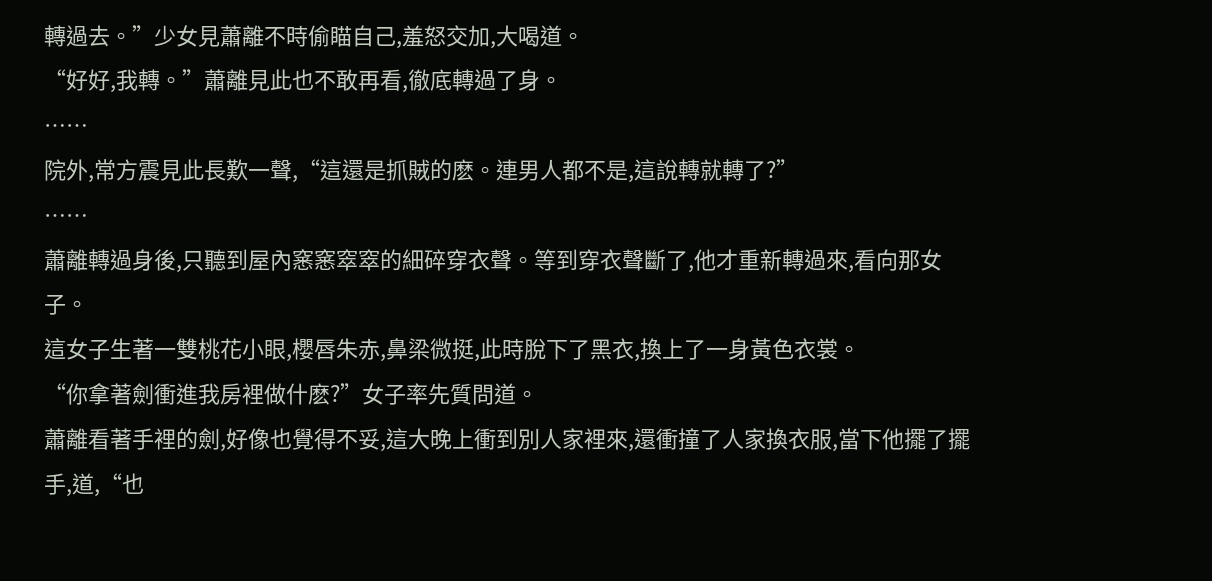轉過去。”少女見蕭離不時偷瞄自己,羞怒交加,大喝道。
“好好,我轉。”蕭離見此也不敢再看,徹底轉過了身。
……
院外,常方震見此長歎一聲,“這還是抓賊的麽。連男人都不是,這說轉就轉了?”
……
蕭離轉過身後,只聽到屋內窸窸窣窣的細碎穿衣聲。等到穿衣聲斷了,他才重新轉過來,看向那女子。
這女子生著一雙桃花小眼,櫻唇朱赤,鼻梁微挺,此時脫下了黑衣,換上了一身黃色衣裳。
“你拿著劍衝進我房裡做什麽?”女子率先質問道。
蕭離看著手裡的劍,好像也覺得不妥,這大晚上衝到別人家裡來,還衝撞了人家換衣服,當下他擺了擺手,道,“也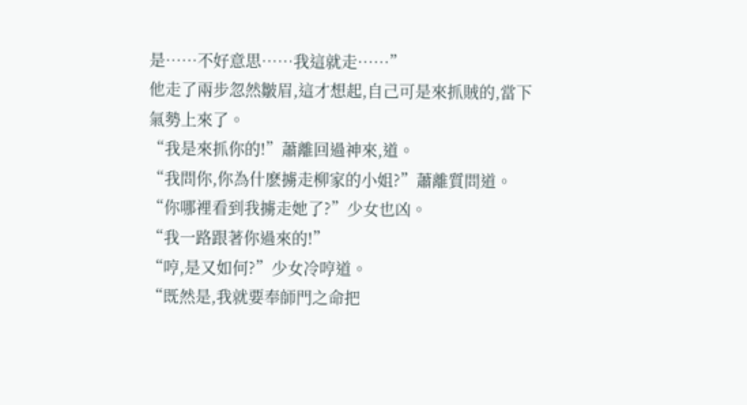是……不好意思……我這就走……”
他走了兩步忽然皺眉,這才想起,自己可是來抓賊的,當下氣勢上來了。
“我是來抓你的!”蕭離回過神來,道。
“我問你,你為什麽擄走柳家的小姐?”蕭離質問道。
“你哪裡看到我擄走她了?”少女也凶。
“我一路跟著你過來的!”
“哼,是又如何?”少女冷哼道。
“既然是,我就要奉師門之命把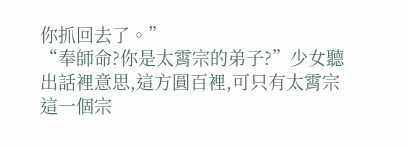你抓回去了。”
“奉師命?你是太霄宗的弟子?”少女聽出話裡意思,這方圓百裡,可只有太霄宗這一個宗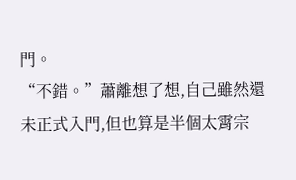門。
“不錯。”蕭離想了想,自己雖然還未正式入門,但也算是半個太霄宗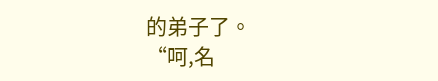的弟子了。
“呵,名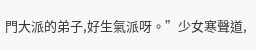門大派的弟子,好生氣派呀。”少女寒聲道,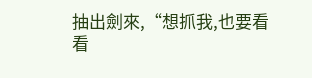抽出劍來,“想抓我,也要看看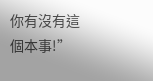你有沒有這個本事!”